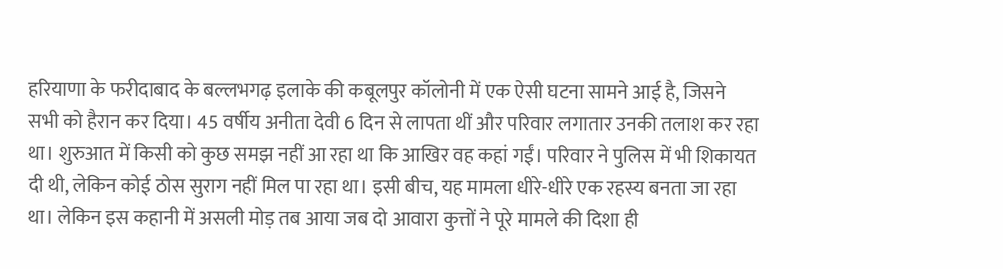हरियाणा के फरीदाबाद के बल्लभगढ़ इलाके की कबूलपुर कॉलोनी में एक ऐसी घटना सामने आई है, जिसने सभी को हैरान कर दिया। 45 वर्षीय अनीता देवी 6 दिन से लापता थीं और परिवार लगातार उनकी तलाश कर रहा था। शुरुआत में किसी को कुछ समझ नहीं आ रहा था कि आखिर वह कहां गईं। परिवार ने पुलिस में भी शिकायत दी थी, लेकिन कोई ठोस सुराग नहीं मिल पा रहा था। इसी बीच, यह मामला धीरे-धीरे एक रहस्य बनता जा रहा था। लेकिन इस कहानी में असली मोड़ तब आया जब दो आवारा कुत्तों ने पूरे मामले की दिशा ही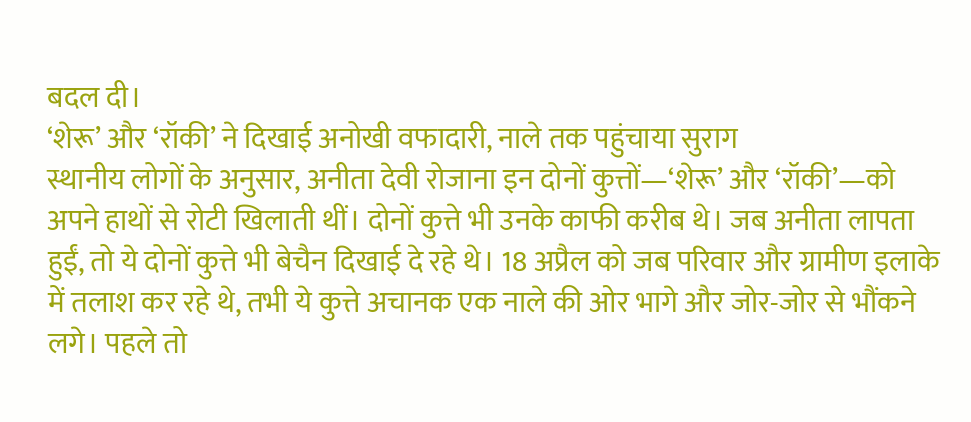बदल दी।
‘शेरू’ और ‘रॉकी’ ने दिखाई अनोखी वफादारी, नाले तक पहुंचाया सुराग
स्थानीय लोगों के अनुसार, अनीता देवी रोजाना इन दोनों कुत्तों—‘शेरू’ और ‘रॉकी’—को अपने हाथों से रोटी खिलाती थीं। दोनों कुत्ते भी उनके काफी करीब थे। जब अनीता लापता हुईं, तो ये दोनों कुत्ते भी बेचैन दिखाई दे रहे थे। 18 अप्रैल को जब परिवार और ग्रामीण इलाके में तलाश कर रहे थे, तभी ये कुत्ते अचानक एक नाले की ओर भागे और जोर-जोर से भौंकने लगे। पहले तो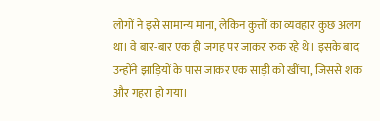लोगों ने इसे सामान्य माना, लेकिन कुत्तों का व्यवहार कुछ अलग था। वे बार-बार एक ही जगह पर जाकर रुक रहे थे। इसके बाद उन्होंने झाड़ियों के पास जाकर एक साड़ी को खींचा, जिससे शक और गहरा हो गया।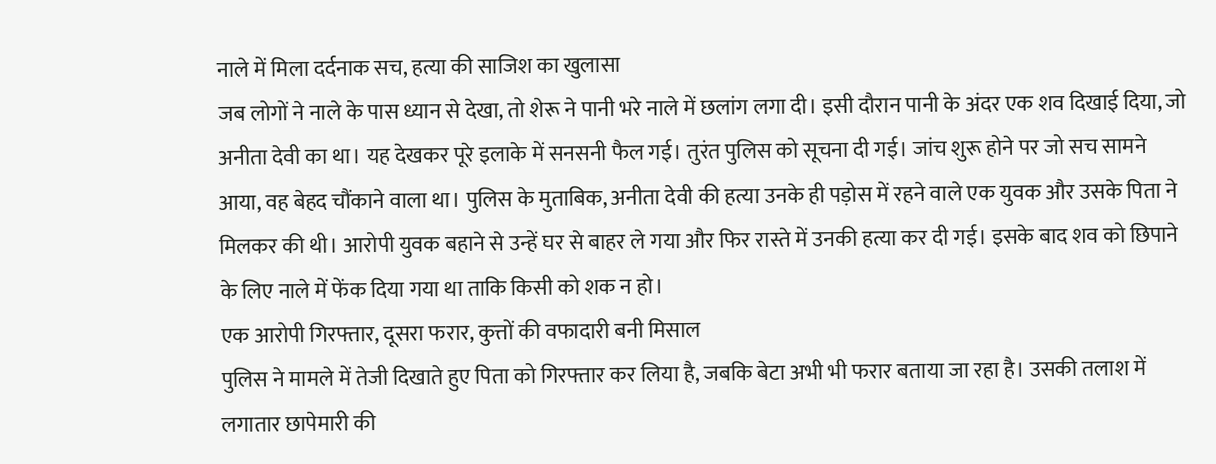नाले में मिला दर्दनाक सच, हत्या की साजिश का खुलासा
जब लोगों ने नाले के पास ध्यान से देखा, तो शेरू ने पानी भरे नाले में छलांग लगा दी। इसी दौरान पानी के अंदर एक शव दिखाई दिया, जो अनीता देवी का था। यह देखकर पूरे इलाके में सनसनी फैल गई। तुरंत पुलिस को सूचना दी गई। जांच शुरू होने पर जो सच सामने आया, वह बेहद चौंकाने वाला था। पुलिस के मुताबिक, अनीता देवी की हत्या उनके ही पड़ोस में रहने वाले एक युवक और उसके पिता ने मिलकर की थी। आरोपी युवक बहाने से उन्हें घर से बाहर ले गया और फिर रास्ते में उनकी हत्या कर दी गई। इसके बाद शव को छिपाने के लिए नाले में फेंक दिया गया था ताकि किसी को शक न हो।
एक आरोपी गिरफ्तार, दूसरा फरार, कुत्तों की वफादारी बनी मिसाल
पुलिस ने मामले में तेजी दिखाते हुए पिता को गिरफ्तार कर लिया है, जबकि बेटा अभी भी फरार बताया जा रहा है। उसकी तलाश में लगातार छापेमारी की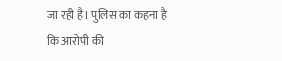जा रही है। पुलिस का कहना है कि आरोपी की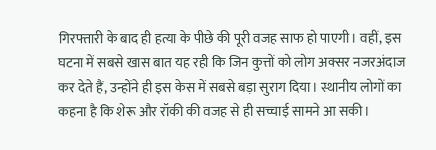गिरफ्तारी के बाद ही हत्या के पीछे की पूरी वजह साफ हो पाएगी। वहीं, इस घटना में सबसे खास बात यह रही कि जिन कुत्तों को लोग अक्सर नजरअंदाज कर देते हैं, उन्होंने ही इस केस में सबसे बड़ा सुराग दिया। स्थानीय लोगों का कहना है कि शेरू और रॉकी की वजह से ही सच्चाई सामने आ सकी।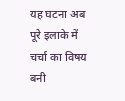यह घटना अब पूरे इलाके में चर्चा का विषय बनी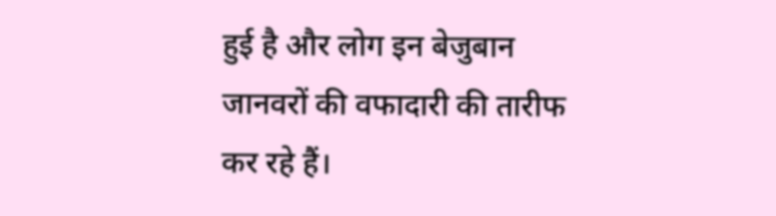हुई है और लोग इन बेजुबान जानवरों की वफादारी की तारीफ कर रहे हैं।